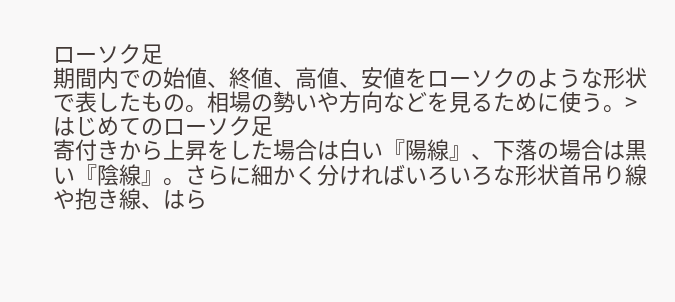ローソク足
期間内での始値、終値、高値、安値をローソクのような形状で表したもの。相場の勢いや方向などを見るために使う。>
はじめてのローソク足
寄付きから上昇をした場合は白い『陽線』、下落の場合は黒い『陰線』。さらに細かく分ければいろいろな形状首吊り線や抱き線、はら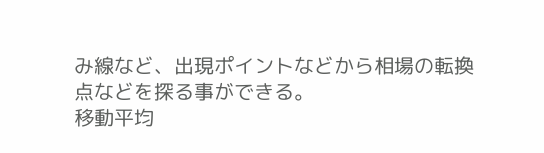み線など、出現ポイントなどから相場の転換点などを探る事ができる。
移動平均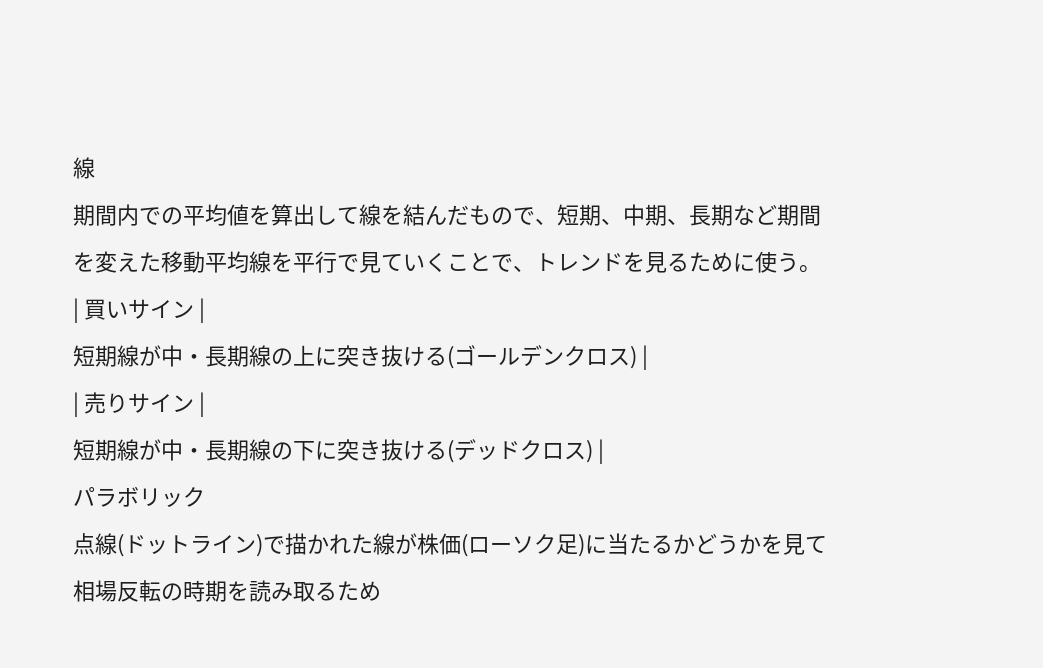線
期間内での平均値を算出して線を結んだもので、短期、中期、長期など期間を変えた移動平均線を平行で見ていくことで、トレンドを見るために使う。
| 買いサイン |
短期線が中・長期線の上に突き抜ける(ゴールデンクロス) |
| 売りサイン |
短期線が中・長期線の下に突き抜ける(デッドクロス) |
パラボリック
点線(ドットライン)で描かれた線が株価(ローソク足)に当たるかどうかを見て相場反転の時期を読み取るため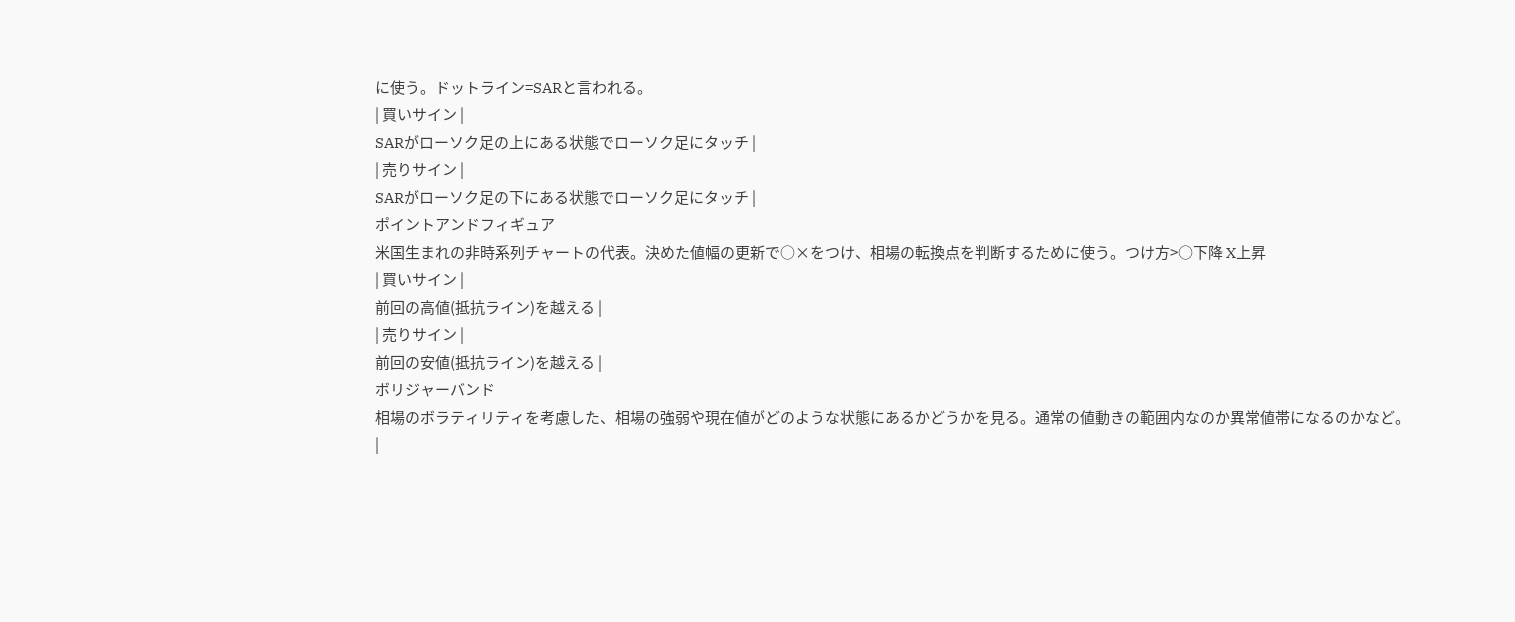に使う。ドットライン=SARと言われる。
| 買いサイン |
SARがローソク足の上にある状態でローソク足にタッチ |
| 売りサイン |
SARがローソク足の下にある状態でローソク足にタッチ |
ポイントアンドフィギュア
米国生まれの非時系列チャートの代表。決めた値幅の更新で○×をつけ、相場の転換点を判断するために使う。つけ方>○下降 X上昇
| 買いサイン |
前回の高値(抵抗ライン)を越える |
| 売りサイン |
前回の安値(抵抗ライン)を越える |
ボリジャーバンド
相場のボラティリティを考慮した、相場の強弱や現在値がどのような状態にあるかどうかを見る。通常の値動きの範囲内なのか異常値帯になるのかなど。
|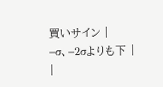買いサイン |
−σ、−2σよりも下 |
|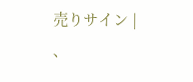売りサイン |
、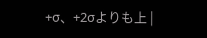+σ、+2σよりも上 |